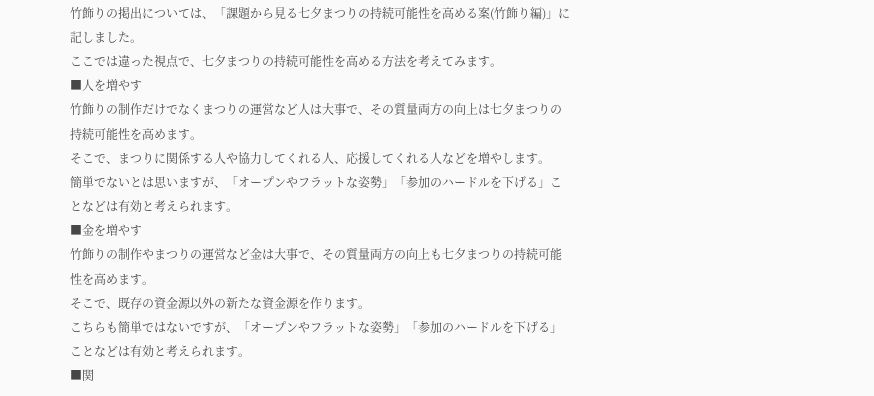竹飾りの掲出については、「課題から見る七夕まつりの持続可能性を高める案(竹飾り編)」に記しました。
ここでは違った視点で、七夕まつりの持続可能性を高める方法を考えてみます。
■人を増やす
竹飾りの制作だけでなくまつりの運営など人は大事で、その質量両方の向上は七夕まつりの持続可能性を高めます。
そこで、まつりに関係する人や協力してくれる人、応援してくれる人などを増やします。
簡単でないとは思いますが、「オープンやフラットな姿勢」「参加のハードルを下げる」ことなどは有効と考えられます。
■金を増やす
竹飾りの制作やまつりの運営など金は大事で、その質量両方の向上も七夕まつりの持続可能性を高めます。
そこで、既存の資金源以外の新たな資金源を作ります。
こちらも簡単ではないですが、「オープンやフラットな姿勢」「参加のハードルを下げる」ことなどは有効と考えられます。
■関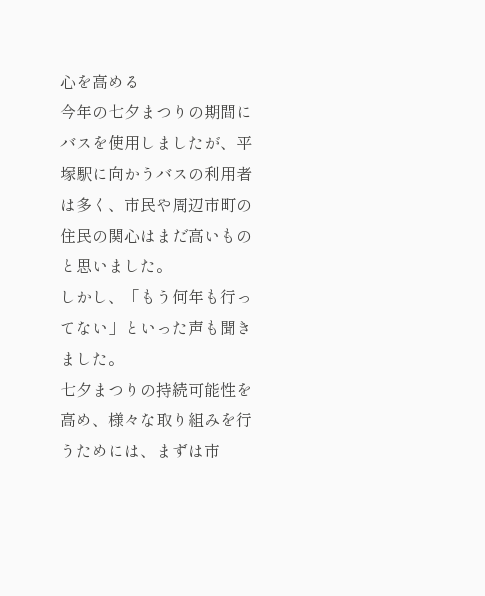心を高める
今年の七夕まつりの期間にバスを使用しましたが、平塚駅に向かうバスの利用者は多く、市民や周辺市町の住民の関心はまだ高いものと思いました。
しかし、「もう何年も行ってない」といった声も聞きました。
七夕まつりの持続可能性を高め、様々な取り組みを行うためには、まずは市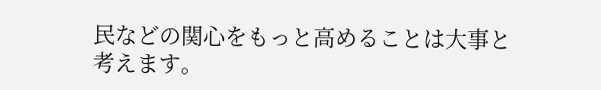民などの関心をもっと高めることは大事と考えます。